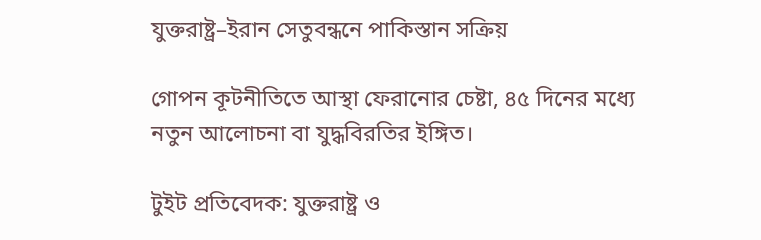যুক্তরাষ্ট্র–ইরান সেতুবন্ধনে পাকিস্তান সক্রিয়

গোপন কূটনীতিতে আস্থা ফেরানোর চেষ্টা, ৪৫ দিনের মধ্যে নতুন আলোচনা বা যুদ্ধবিরতির ইঙ্গিত।

টুইট প্রতিবেদক: যুক্তরাষ্ট্র ও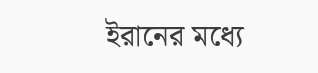ইরানের মধ্যে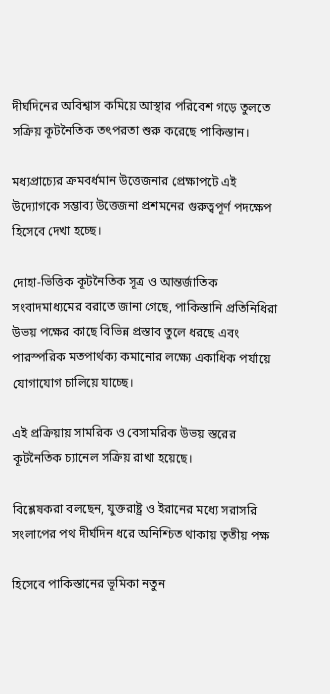দীর্ঘদিনের অবিশ্বাস কমিয়ে আস্থার পরিবেশ গড়ে তুলতে সক্রিয় কূটনৈতিক তৎপরতা শুরু করেছে পাকিস্তান।

মধ্যপ্রাচ্যের ক্রমবর্ধমান উত্তেজনার প্রেক্ষাপটে এই উদ্যোগকে সম্ভাব্য উত্তেজনা প্রশমনের গুরুত্বপূর্ণ পদক্ষেপ হিসেবে দেখা হচ্ছে।

দোহা-ভিত্তিক কূটনৈতিক সূত্র ও আন্তর্জাতিক সংবাদমাধ্যমের বরাতে জানা গেছে, পাকিস্তানি প্রতিনিধিরা উভয় পক্ষের কাছে বিভিন্ন প্রস্তাব তুলে ধরছে এবং পারস্পরিক মতপার্থক্য কমানোর লক্ষ্যে একাধিক পর্যায়ে যোগাযোগ চালিয়ে যাচ্ছে।

এই প্রক্রিয়ায় সামরিক ও বেসামরিক উভয় স্তরের কূটনৈতিক চ্যানেল সক্রিয় রাখা হয়েছে।

বিশ্লেষকরা বলছেন, যুক্তরাষ্ট্র ও ইরানের মধ্যে সরাসরি সংলাপের পথ দীর্ঘদিন ধরে অনিশ্চিত থাকায় তৃতীয় পক্ষ

হিসেবে পাকিস্তানের ভূমিকা নতুন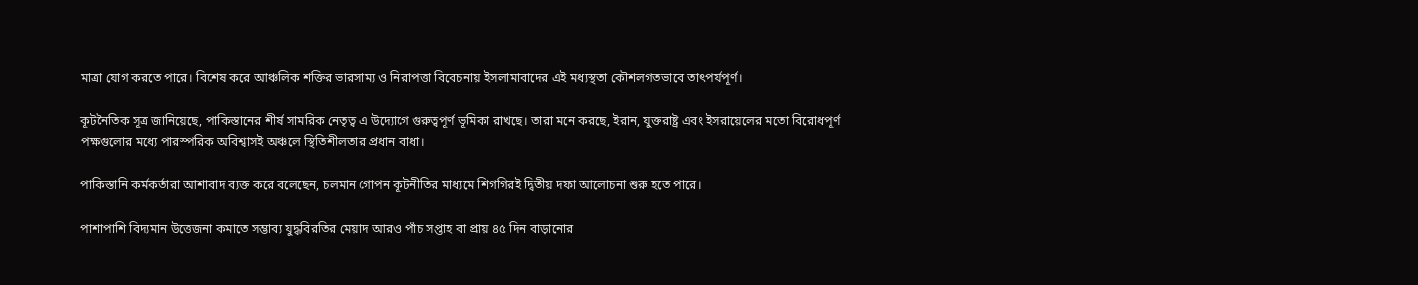মাত্রা যোগ করতে পারে। বিশেষ করে আঞ্চলিক শক্তির ভারসাম্য ও নিরাপত্তা বিবেচনায় ইসলামাবাদের এই মধ্যস্থতা কৌশলগতভাবে তাৎপর্যপূর্ণ।

কূটনৈতিক সূত্র জানিয়েছে, পাকিস্তানের শীর্ষ সামরিক নেতৃত্ব এ উদ্যোগে গুরুত্বপূর্ণ ভূমিকা রাখছে। তারা মনে করছে, ইরান, যুক্তরাষ্ট্র এবং ইসরায়েলের মতো বিরোধপূর্ণ পক্ষগুলোর মধ্যে পারস্পরিক অবিশ্বাসই অঞ্চলে স্থিতিশীলতার প্রধান বাধা।

পাকিস্তানি কর্মকর্তারা আশাবাদ ব্যক্ত করে বলেছেন, চলমান গোপন কূটনীতির মাধ্যমে শিগগিরই দ্বিতীয় দফা আলোচনা শুরু হতে পারে।

পাশাপাশি বিদ্যমান উত্তেজনা কমাতে সম্ভাব্য যুদ্ধবিরতির মেয়াদ আরও পাঁচ সপ্তাহ বা প্রায় ৪৫ দিন বাড়ানোর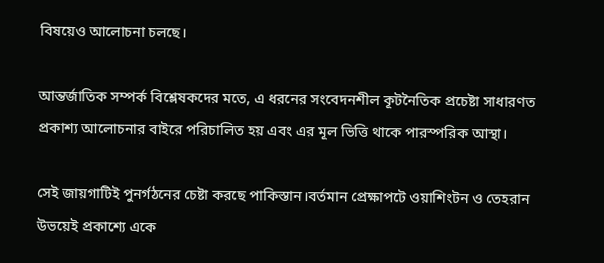বিষয়েও আলোচনা চলছে।

আন্তর্জাতিক সম্পর্ক বিশ্লেষকদের মতে, এ ধরনের সংবেদনশীল কূটনৈতিক প্রচেষ্টা সাধারণত প্রকাশ্য আলোচনার বাইরে পরিচালিত হয় এবং এর মূল ভিত্তি থাকে পারস্পরিক আস্থা।

সেই জায়গাটিই পুনর্গঠনের চেষ্টা করছে পাকিস্তান।বর্তমান প্রেক্ষাপটে ওয়াশিংটন ও তেহরান উভয়েই প্রকাশ্যে একে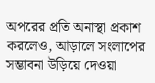অপরের প্রতি অনাস্থা প্রকাশ করলেও, আড়ালে সংলাপের সম্ভাবনা উড়িয়ে দেওয়া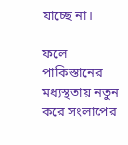যাচ্ছে না।

ফলে পাকিস্তানের মধ্যস্থতায় নতুন করে সংলাপের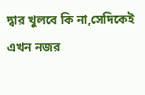দ্বার খুলবে কি না,সেদিকেই এখন নজর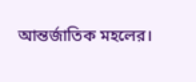আন্তর্জাতিক মহলের।